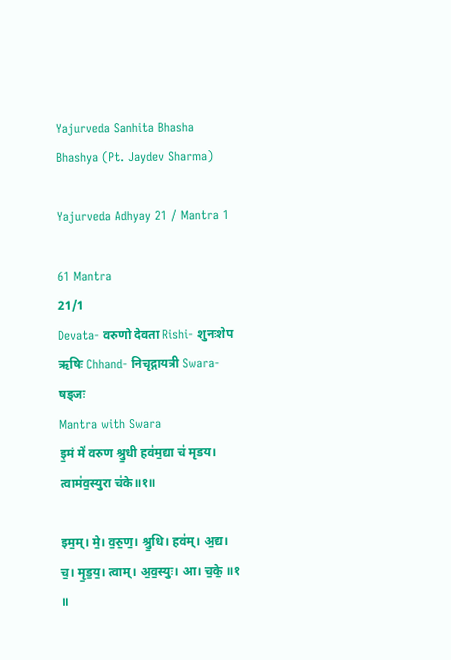Yajurveda Sanhita Bhasha Bhashya (Pt. Jaydev Sharma)

Yajurveda Adhyay 21 / Mantra 1

61 Mantra
21/1
Devata- वरुणो देवता Rishi- शुनःशेप ऋषिः Chhand- निचृद्गायत्री Swara- षड्जः
Mantra with Swara
इ॒मं मे॑ वरुण श्रु॒धी हव॑म॒द्या च॑ मृडय। त्वाम॑व॒स्युरा च॑के॥१॥

इम॒म्। मे॒। व॒रु॒ण॒। श्रु॒धि। हव॑म्। अ॒द्य। च॒। मृ॒ड॒य॒। त्वाम्। अ॒व॒स्युः। आ। च॒के॒ ॥१ ॥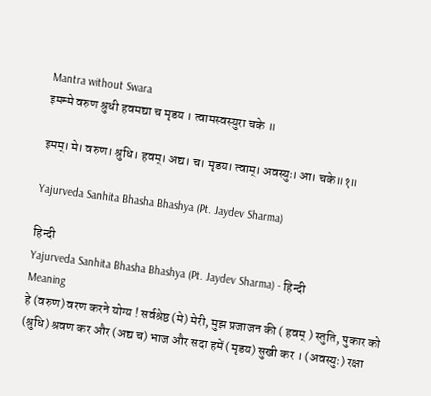Mantra without Swara
इमम्मे वरुण श्रुधी हवमद्या च मृडय । त्वामस्वस्युरा चके ॥

इमम्। मे। वरुण। श्रुधि। हवम्। अद्य। च। मृडय। त्वाम्। अवस्युः। आ। चके॥१॥

Yajurveda Sanhita Bhasha Bhashya (Pt. Jaydev Sharma)

हिन्दी
Yajurveda Sanhita Bhasha Bhashya (Pt. Jaydev Sharma) - हिन्दी
Meaning
हे (वरुण) वरण करने योग्य ! सर्वश्रेष्ठ (मे) मेरी, मुझ प्रजाजन की ( हवम् ) स्तुति, पुकार को (श्रुधि) श्रवण कर और (अद्य च) भाज और सदा हमें (मृडय) सुखी कर । (अवस्युः) रक्षा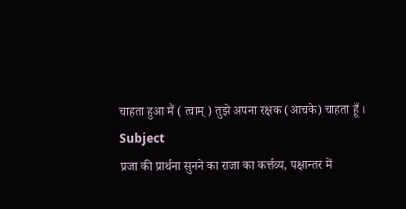चाहता हुआ मैं ( त्वाम् ) तुझे अपना रक्षक (आचके) चाहता हूँ ।
Subject
प्रजा की प्रार्थना सुनने का राजा का कर्त्तव्य, पक्षान्तर में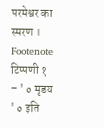परमेश्वर का स्मरण ।
Footenote
टिप्पणी १ – ' ० मृडय ' ० इति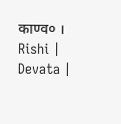काण्व० ।
Rishi | Devata |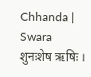Chhanda | Swara
शुनःशेष ऋषिः ।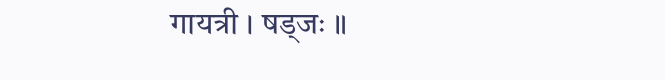गायत्री । षड्जः ॥